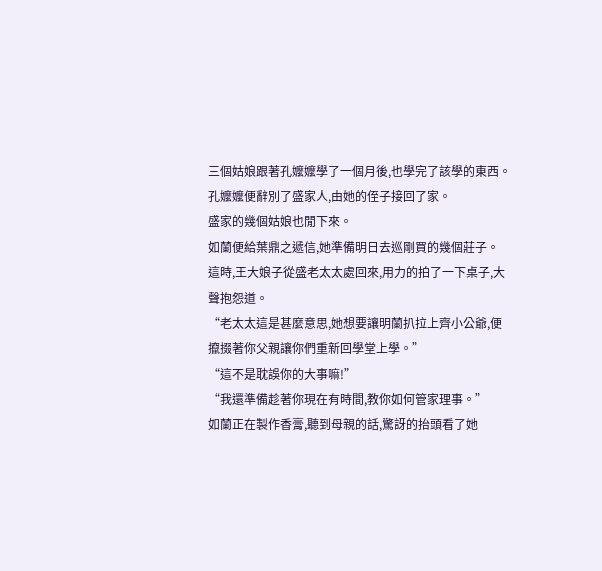三個姑娘跟著孔嬤嬤學了一個月後,也學完了該學的東西。
孔嬤嬤便辭別了盛家人,由她的侄子接回了家。
盛家的幾個姑娘也閒下來。
如蘭便給葉鼎之遞信,她準備明日去巡剛買的幾個莊子。
這時,王大娘子從盛老太太處回來,用力的拍了一下桌子,大聲抱怨道。
“老太太這是甚麼意思,她想要讓明蘭扒拉上齊小公爺,便攛掇著你父親讓你們重新回學堂上學。”
“這不是耽誤你的大事嘛!”
“我還準備趁著你現在有時間,教你如何管家理事。”
如蘭正在製作香膏,聽到母親的話,驚訝的抬頭看了她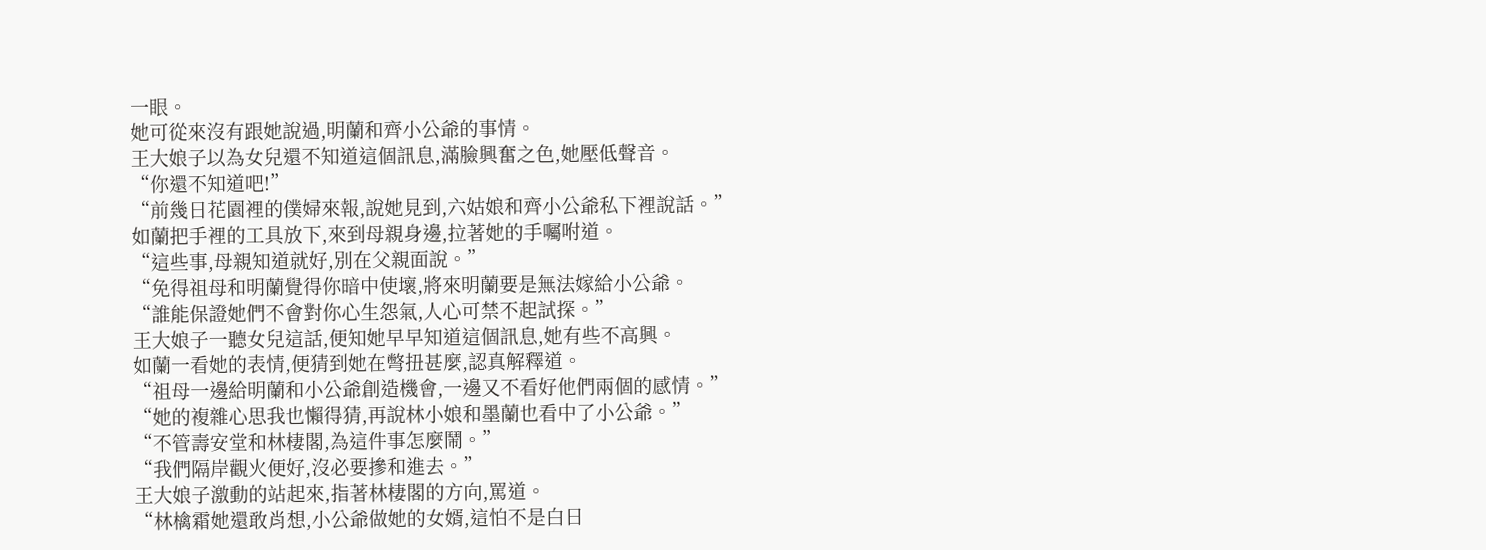一眼。
她可從來沒有跟她說過,明蘭和齊小公爺的事情。
王大娘子以為女兒還不知道這個訊息,滿臉興奮之色,她壓低聲音。
“你還不知道吧!”
“前幾日花園裡的僕婦來報,說她見到,六姑娘和齊小公爺私下裡說話。”
如蘭把手裡的工具放下,來到母親身邊,拉著她的手囑咐道。
“這些事,母親知道就好,別在父親面說。”
“免得祖母和明蘭覺得你暗中使壞,將來明蘭要是無法嫁給小公爺。
“誰能保證她們不會對你心生怨氣,人心可禁不起試探。”
王大娘子一聽女兒這話,便知她早早知道這個訊息,她有些不高興。
如蘭一看她的表情,便猜到她在彆扭甚麼,認真解釋道。
“祖母一邊給明蘭和小公爺創造機會,一邊又不看好他們兩個的感情。”
“她的複雜心思我也懶得猜,再說林小娘和墨蘭也看中了小公爺。”
“不管壽安堂和林棲閣,為這件事怎麼鬧。”
“我們隔岸觀火便好,沒必要摻和進去。”
王大娘子激動的站起來,指著林棲閣的方向,罵道。
“林檎霜她還敢肖想,小公爺做她的女婿,這怕不是白日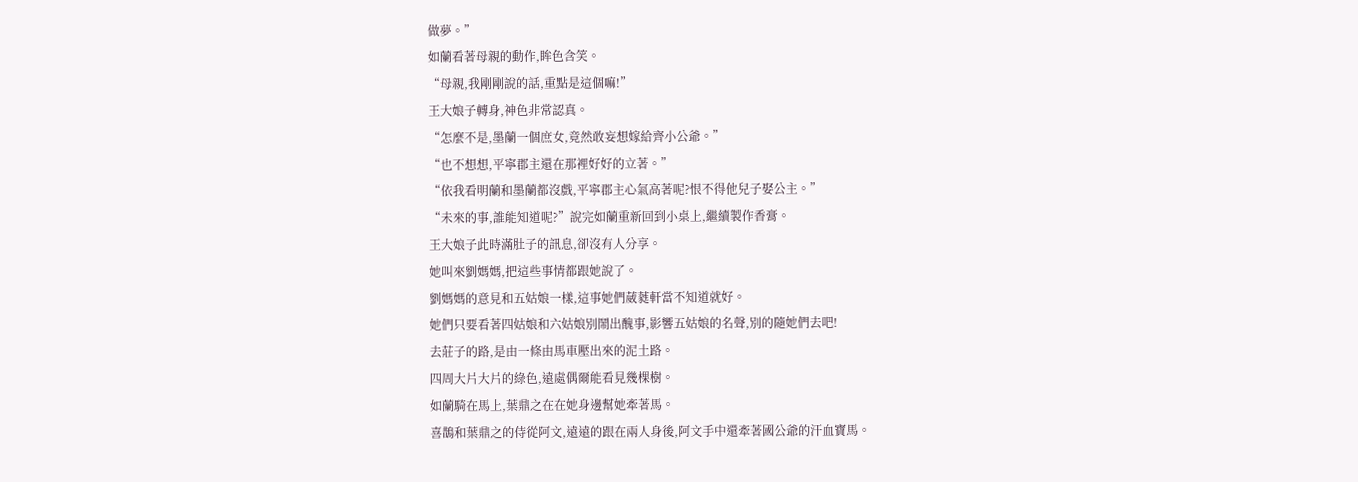做夢。”
如蘭看著母親的動作,眸色含笑。
“母親,我剛剛說的話,重點是這個嘛!”
王大娘子轉身,神色非常認真。
“怎麼不是,墨蘭一個庶女,竟然敢妄想嫁給齊小公爺。”
“也不想想,平寧郡主還在那裡好好的立著。”
“依我看明蘭和墨蘭都沒戲,平寧郡主心氣高著呢?恨不得他兒子娶公主。”
“未來的事,誰能知道呢?”說完如蘭重新回到小桌上,繼續製作香膏。
王大娘子此時滿肚子的訊息,卻沒有人分享。
她叫來劉媽媽,把這些事情都跟她說了。
劉媽媽的意見和五姑娘一樣,這事她們葳蕤軒當不知道就好。
她們只要看著四姑娘和六姑娘別鬧出醜事,影響五姑娘的名聲,別的隨她們去吧!
去莊子的路,是由一條由馬車壓出來的泥土路。
四周大片大片的綠色,遠處偶爾能看見幾棵樹。
如蘭騎在馬上,葉鼎之在在她身邊幫她牽著馬。
喜鵲和葉鼎之的侍從阿文,遠遠的跟在兩人身後,阿文手中還牽著國公爺的汗血寶馬。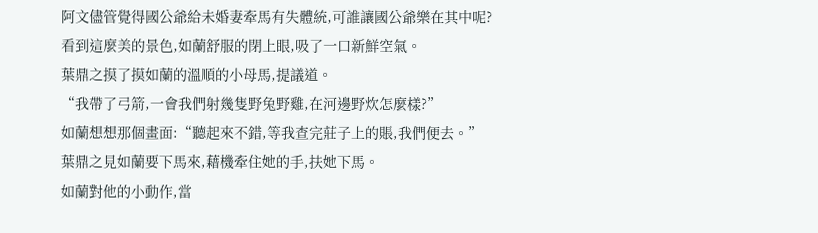阿文儘管覺得國公爺給未婚妻牽馬有失體統,可誰讓國公爺樂在其中呢?
看到這麼美的景色,如蘭舒服的閉上眼,吸了一口新鮮空氣。
葉鼎之摸了摸如蘭的溫順的小母馬,提議道。
“我帶了弓箭,一會我們射幾隻野兔野雞,在河邊野炊怎麼樣?”
如蘭想想那個畫面:“聽起來不錯,等我查完莊子上的賬,我們便去。”
葉鼎之見如蘭要下馬來,藉機牽住她的手,扶她下馬。
如蘭對他的小動作,當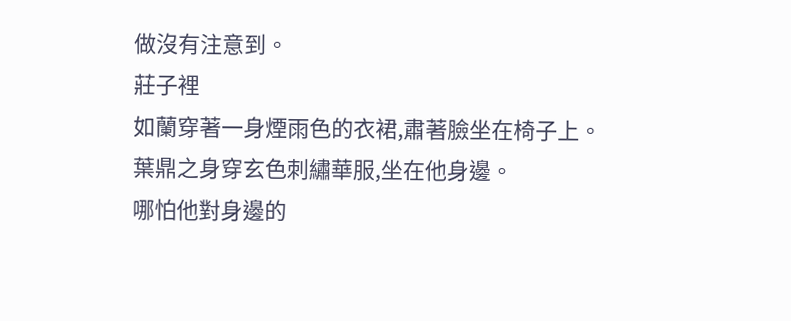做沒有注意到。
莊子裡
如蘭穿著一身煙雨色的衣裙,肅著臉坐在椅子上。
葉鼎之身穿玄色刺繡華服,坐在他身邊。
哪怕他對身邊的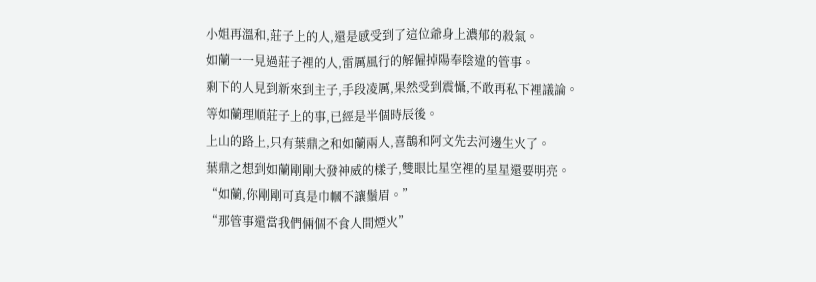小姐再溫和,莊子上的人,還是感受到了這位爺身上濃郁的殺氣。
如蘭一一見過莊子裡的人,雷厲風行的解僱掉陽奉陰違的管事。
剩下的人見到新來到主子,手段凌厲,果然受到震懾,不敢再私下裡議論。
等如蘭理順莊子上的事,已經是半個時辰後。
上山的路上,只有葉鼎之和如蘭兩人,喜鵲和阿文先去河邊生火了。
葉鼎之想到如蘭剛剛大發神威的樣子,雙眼比星空裡的星星還要明亮。
“如蘭,你剛剛可真是巾幗不讓鬚眉。”
“那管事還當我們倆個不食人間煙火”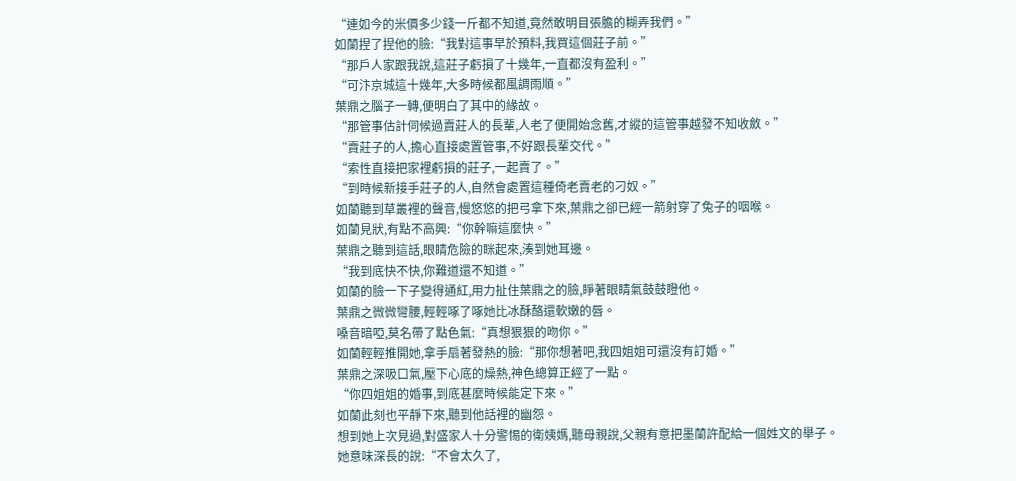“連如今的米價多少錢一斤都不知道,竟然敢明目張膽的糊弄我們。”
如蘭捏了捏他的臉:“我對這事早於預料,我買這個莊子前。”
“那戶人家跟我說,這莊子虧損了十幾年,一直都沒有盈利。”
“可汴京城這十幾年,大多時候都風調雨順。”
葉鼎之腦子一轉,便明白了其中的緣故。
“那管事估計伺候過賣莊人的長輩,人老了便開始念舊,才縱的這管事越發不知收斂。”
“賣莊子的人,擔心直接處置管事,不好跟長輩交代。”
“索性直接把家裡虧損的莊子,一起賣了。”
“到時候新接手莊子的人,自然會處置這種倚老賣老的刁奴。”
如蘭聽到草叢裡的聲音,慢悠悠的把弓拿下來,葉鼎之卻已經一箭射穿了兔子的咽喉。
如蘭見狀,有點不高興:“你幹嘛這麼快。”
葉鼎之聽到這話,眼睛危險的眯起來,湊到她耳邊。
“我到底快不快,你難道還不知道。”
如蘭的臉一下子變得通紅,用力扯住葉鼎之的臉,睜著眼睛氣鼓鼓瞪他。
葉鼎之微微彎腰,輕輕啄了啄她比冰酥酪還軟嫩的唇。
嗓音暗啞,莫名帶了點色氣:“真想狠狠的吻你。”
如蘭輕輕推開她,拿手扇著發熱的臉:“那你想著吧,我四姐姐可還沒有訂婚。”
葉鼎之深吸口氣,壓下心底的燥熱,神色總算正經了一點。
“你四姐姐的婚事,到底甚麼時候能定下來。”
如蘭此刻也平靜下來,聽到他話裡的幽怨。
想到她上次見過,對盛家人十分警惕的衛姨媽,聽母親說,父親有意把墨蘭許配給一個姓文的舉子。
她意味深長的說:“不會太久了,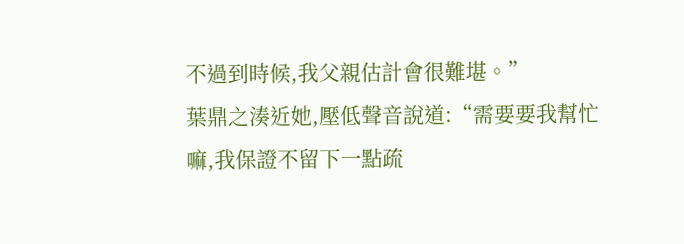不過到時候,我父親估計會很難堪。”
葉鼎之湊近她,壓低聲音說道:“需要要我幫忙嘛,我保證不留下一點疏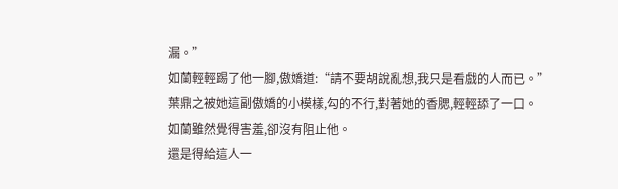漏。”
如蘭輕輕踢了他一腳,傲嬌道:“請不要胡說亂想,我只是看戲的人而已。”
葉鼎之被她這副傲嬌的小模樣,勾的不行,對著她的香腮,輕輕舔了一口。
如蘭雖然覺得害羞,卻沒有阻止他。
還是得給這人一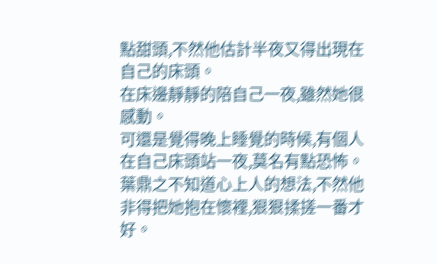點甜頭,不然他估計半夜又得出現在自己的床頭。
在床邊靜靜的陪自己一夜,雖然她很感動。
可還是覺得晚上睡覺的時候,有個人在自己床頭站一夜,莫名有點恐怖。
葉鼎之不知道心上人的想法,不然他非得把她抱在懷裡,狠狠揉搓一番才好。